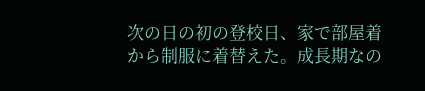次の日の初の登校日、家で部屋着から制服に着替えた。成長期なの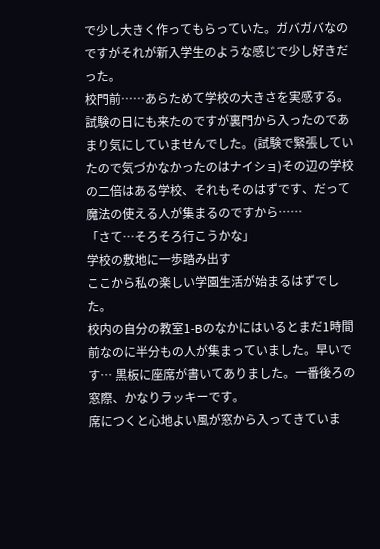で少し大きく作ってもらっていた。ガバガバなのですがそれが新入学生のような感じで少し好きだった。
校門前……あらためて学校の大きさを実感する。試験の日にも来たのですが裏門から入ったのであまり気にしていませんでした。(試験で緊張していたので気づかなかったのはナイショ)その辺の学校の二倍はある学校、それもそのはずです、だって魔法の使える人が集まるのですから……
「さて…そろそろ行こうかな」
学校の敷地に一歩踏み出す
ここから私の楽しい学園生活が始まるはずでした。
校内の自分の教室1-Bのなかにはいるとまだ1時間前なのに半分もの人が集まっていました。早いです… 黒板に座席が書いてありました。一番後ろの窓際、かなりラッキーです。
席につくと心地よい風が窓から入ってきていま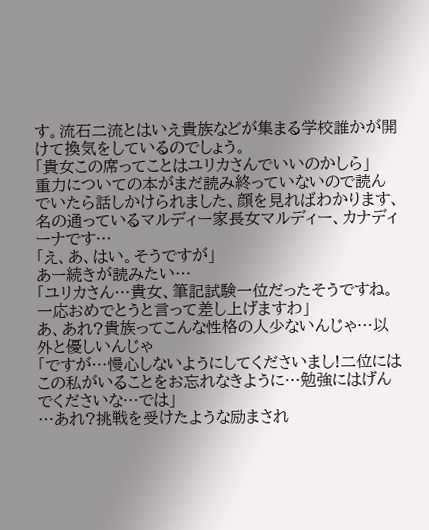す。流石二流とはいえ貴族などが集まる学校誰かが開けて換気をしているのでしょう。
「貴女この席ってことはユリカさんでいいのかしら」
重力についての本がまだ読み終っていないので読んでいたら話しかけられました、顔を見ればわかります、名の通っているマルディー家長女マルディー、カナディーナです…
「え、あ、はい。そうですが」
あー続きが読みたい…
「ユリカさん…貴女、筆記試験一位だったそうですね。一応おめでとうと言って差し上げますわ」
あ、あれ?貴族ってこんな性格の人少ないんじゃ…以外と優しいんじゃ
「ですが…慢心しないようにしてくださいまし!二位にはこの私がいることをお忘れなきように…勉強にはげんでくださいな…では」
…あれ?挑戦を受けたような励まされ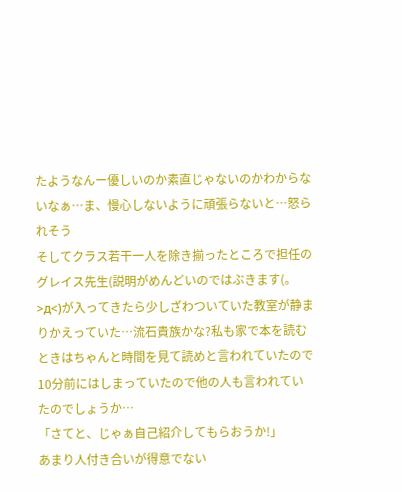たようなんー優しいのか素直じゃないのかわからないなぁ…ま、慢心しないように頑張らないと…怒られそう
そしてクラス若干一人を除き揃ったところで担任のグレイス先生(説明がめんどいのではぶきます(。>д<)が入ってきたら少しざわついていた教室が静まりかえっていた…流石貴族かな?私も家で本を読むときはちゃんと時間を見て読めと言われていたので10分前にはしまっていたので他の人も言われていたのでしょうか…
「さてと、じゃぁ自己紹介してもらおうか!」
あまり人付き合いが得意でない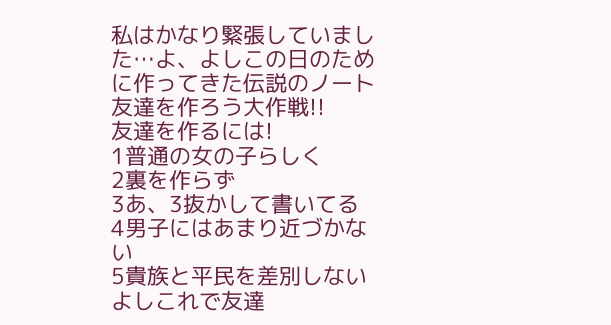私はかなり緊張していました…よ、よしこの日のために作ってきた伝説のノート友達を作ろう大作戦!!
友達を作るには!
1普通の女の子らしく
2裏を作らず
3あ、3抜かして書いてる
4男子にはあまり近づかない
5貴族と平民を差別しない
よしこれで友達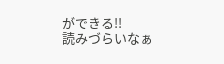ができる!!
読みづらいなぁ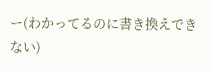ー(わかってるのに書き換えできない)